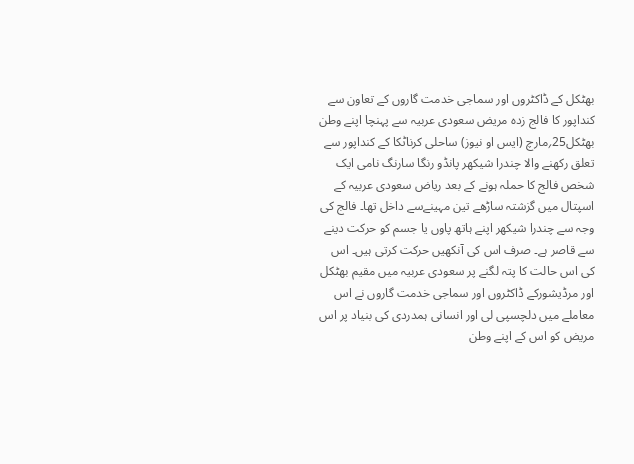بھٹکل کے ڈاکٹروں اور سماجی خدمت گاروں کے تعاون سے کنداپور کا فالج زدہ مریض سعودی عربیہ سے پہنچا اپنے وطن
بھٹکل25؍مارچ (ایس او نیوز) ساحلی کرناٹکا کے کنداپور سے تعلق رکھنے والا چندرا شیکھر پانڈو رنگا سارنگ نامی ایک شخص فالج کا حملہ ہونے کے بعد ریاض سعودی عربیہ کے اسپتال میں گزشتہ ساڑھے تین مہینےسے داخل تھا۔ فالج کی وجہ سے چندرا شیکھر اپنے ہاتھ پاوں یا جسم کو حرکت دینے سے قاصر ہے۔ صرف اس کی آنکھیں حرکت کرتی ہیں۔ اس کی اس حالت کا پتہ لگنے پر سعودی عربیہ میں مقیم بھٹکل اور مرڈیشورکے ڈاکٹروں اور سماجی خدمت گاروں نے اس معاملے میں دلچسپی لی اور انسانی ہمدردی کی بنیاد پر اس مریض کو اس کے اپنے وطن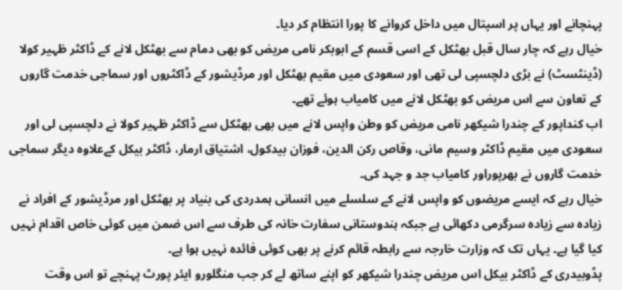پہنچانے اور یہاں پر اسپتال میں داخل کروانے کا پورا انتظام کر دیا۔
خیال رہے کہ چار سال قبل بھٹکل کے اسی قسم کے ابوبکر نامی مریض کو بھی دمام سے بھٹکل لانے کے ڈاکٹر ظہیر کولا (ڈینٹسٹ) نے بڑی دلچسپی لی تھی اور سعودی میں مقیم بھٹکل اور مرڈیشور کے ڈاکٹروں اور سماجی خدمت گاروں کے تعاون سے اس مریض کو بھٹکل لانے میں کامیاب ہوئے تھے۔
اب کنداپور کے چندرا شیکھر نامی مریض کو وطن واپس لانے میں بھی بھٹکل سے ڈاکٹر ظہیر کولا نے دلچسپی لی اور سعودی میں مقیم ڈاکٹر وسیم مانی، وقاص رکن الدین، فوزان بیدکول، اشتیاق ارمار، ڈاکٹر بیکل کےعلاوہ دیگر سماجی خدمت گاروں نے بھرپوراور کامیاب جد و جہد کی۔
خیال رہے کہ ایسے مریضوں کو واپس لانے کے سلسلے میں انسانی ہمدردی کی بنیاد پر بھٹکل اور مرڈیشور کے افراد نے زیادہ سے زیادہ سرگرمی دکھائی ہے جبکہ ہندوستانی سفارت خانہ کی طرف سے اس ضمن میں کوئی خاص اقدام نہیں کیا گیا ہے۔ یہاں تک کہ وزارت خارجہ سے رابطہ قائم کرنے پر بھی کوئی فائدہ نہیں ہوا ہے۔
پڈوبیدری کے ڈاکٹر بیکل اس مریض چندرا شیکھر کو اپنے ساتھ لے کر جب منگلورو ایئر پورٹ پہنچے تو اس وقت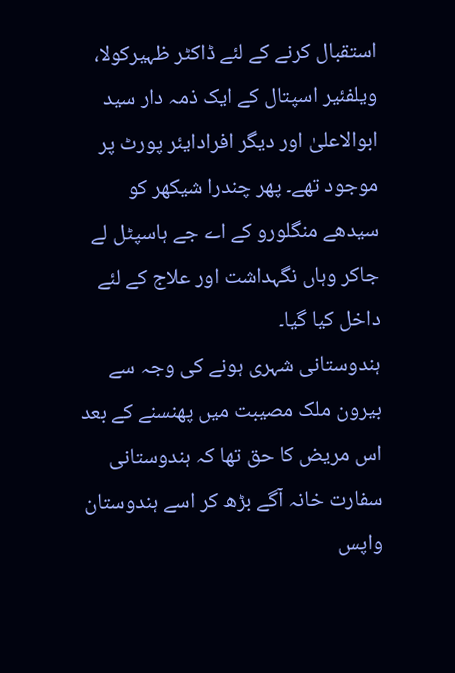استقبال کرنے کے لئے ڈاکٹر ظہیرکولا، ویلفئیر اسپتال کے ایک ذمہ دار سید ابوالاعلیٰ اور دیگر افرادایئر پورٹ پر موجود تھے۔ پھر چندرا شیکھر کو سیدھے منگلورو کے اے جے ہاسپٹل لے جاکر وہاں نگہداشت اور علاج کے لئے داخل کیا گیا۔
ہندوستانی شہری ہونے کی وجہ سے بیرون ملک مصیبت میں پھنسنے کے بعد اس مریض کا حق تھا کہ ہندوستانی سفارت خانہ آگے بڑھ کر اسے ہندوستان واپس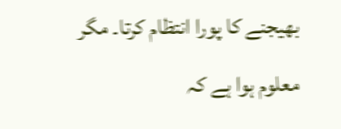بھیجنے کا پورا انتظام کرتا۔ مگر معلوم ہوا ہے کہ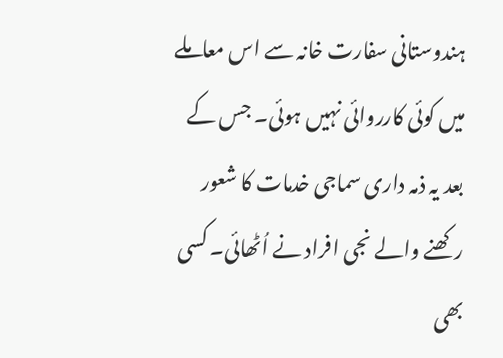ہندوستانی سفارت خانہ سے اس معاملے میں کوئی کارروائی نہیں ہوئی۔ جس کے بعد یہ ذمہ داری سماجی خدمات کا شعور رکھنے والے نجی افراد نے اُٹھائی۔ کسی بھی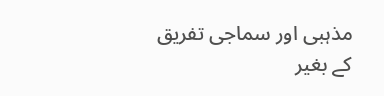مذہبی اور سماجی تفریق کے بغیر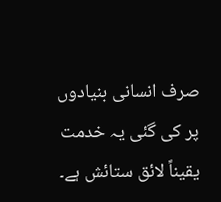صرف انسانی بنیادوں پر کی گئی یہ خدمت یقیناً لائق ستائش ہے۔